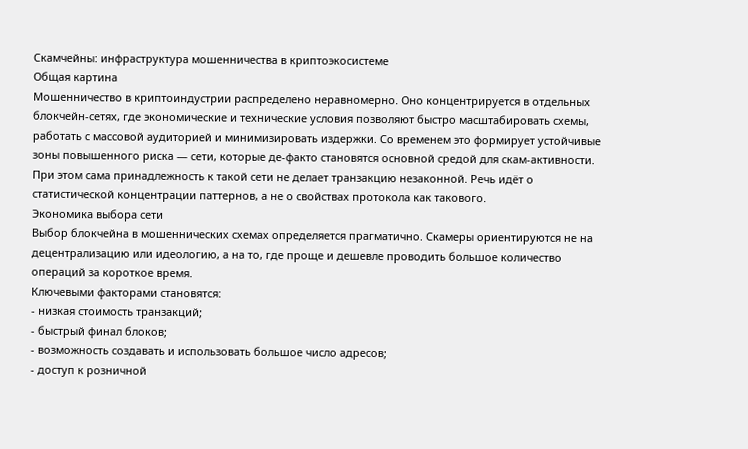Скамчейны: инфраструктура мошенничества в криптоэкосистеме
Общая картина
Мошенничество в криптоиндустрии распределено неравномерно. Оно концентрируется в отдельных блокчейн-сетях, где экономические и технические условия позволяют быстро масштабировать схемы, работать с массовой аудиторией и минимизировать издержки. Со временем это формирует устойчивые зоны повышенного риска — сети, которые де-факто становятся основной средой для скам-активности.
При этом сама принадлежность к такой сети не делает транзакцию незаконной. Речь идёт о статистической концентрации паттернов, а не о свойствах протокола как такового.
Экономика выбора сети
Выбор блокчейна в мошеннических схемах определяется прагматично. Скамеры ориентируются не на децентрализацию или идеологию, а на то, где проще и дешевле проводить большое количество операций за короткое время.
Ключевыми факторами становятся:
- низкая стоимость транзакций;
- быстрый финал блоков;
- возможность создавать и использовать большое число адресов;
- доступ к розничной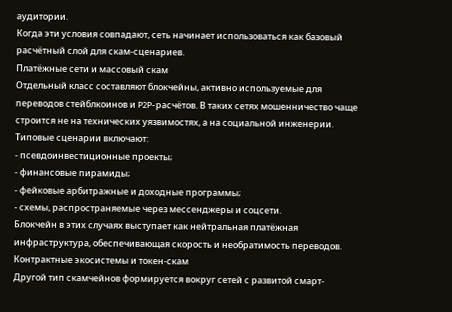аудитории.
Когда эти условия совпадают, сеть начинает использоваться как базовый расчётный слой для скам-сценариев.
Платёжные сети и массовый скам
Отдельный класс составляют блокчейны, активно используемые для переводов стейблкоинов и P2P-расчётов. В таких сетях мошенничество чаще строится не на технических уязвимостях, а на социальной инженерии.
Типовые сценарии включают:
- псевдоинвестиционные проекты;
- финансовые пирамиды;
- фейковые арбитражные и доходные программы;
- схемы, распространяемые через мессенджеры и соцсети.
Блокчейн в этих случаях выступает как нейтральная платёжная инфраструктура, обеспечивающая скорость и необратимость переводов.
Контрактные экосистемы и токен-скам
Другой тип скамчейнов формируется вокруг сетей с развитой смарт-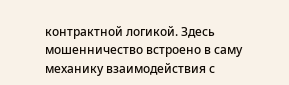контрактной логикой. Здесь мошенничество встроено в саму механику взаимодействия с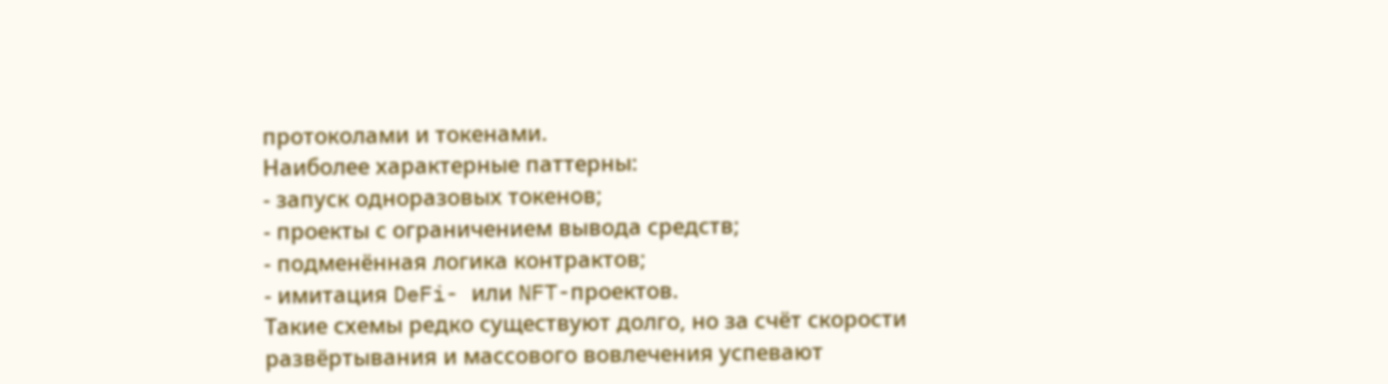протоколами и токенами.
Наиболее характерные паттерны:
- запуск одноразовых токенов;
- проекты с ограничением вывода средств;
- подменённая логика контрактов;
- имитация DeFi- или NFT-проектов.
Такие схемы редко существуют долго, но за счёт скорости развёртывания и массового вовлечения успевают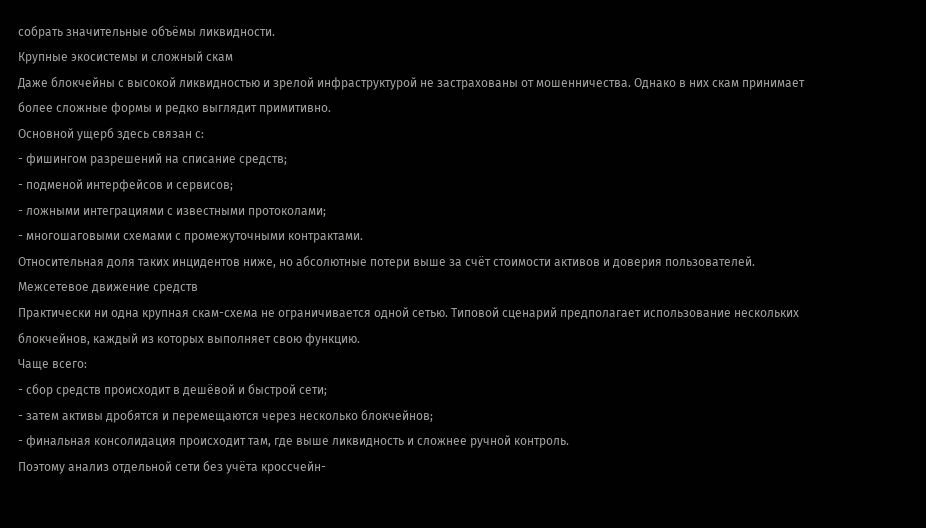собрать значительные объёмы ликвидности.
Крупные экосистемы и сложный скам
Даже блокчейны с высокой ликвидностью и зрелой инфраструктурой не застрахованы от мошенничества. Однако в них скам принимает более сложные формы и редко выглядит примитивно.
Основной ущерб здесь связан с:
- фишингом разрешений на списание средств;
- подменой интерфейсов и сервисов;
- ложными интеграциями с известными протоколами;
- многошаговыми схемами с промежуточными контрактами.
Относительная доля таких инцидентов ниже, но абсолютные потери выше за счёт стоимости активов и доверия пользователей.
Межсетевое движение средств
Практически ни одна крупная скам-схема не ограничивается одной сетью. Типовой сценарий предполагает использование нескольких блокчейнов, каждый из которых выполняет свою функцию.
Чаще всего:
- сбор средств происходит в дешёвой и быстрой сети;
- затем активы дробятся и перемещаются через несколько блокчейнов;
- финальная консолидация происходит там, где выше ликвидность и сложнее ручной контроль.
Поэтому анализ отдельной сети без учёта кроссчейн-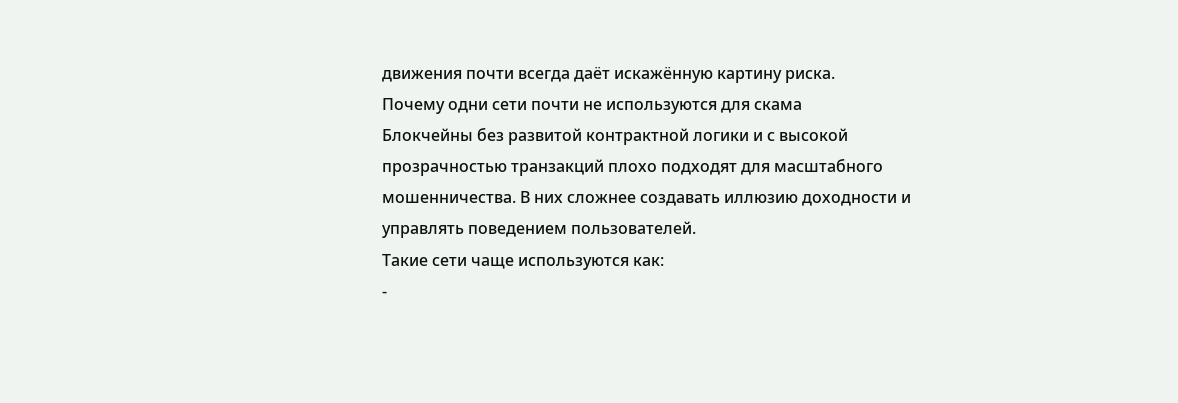движения почти всегда даёт искажённую картину риска.
Почему одни сети почти не используются для скама
Блокчейны без развитой контрактной логики и с высокой прозрачностью транзакций плохо подходят для масштабного мошенничества. В них сложнее создавать иллюзию доходности и управлять поведением пользователей.
Такие сети чаще используются как:
-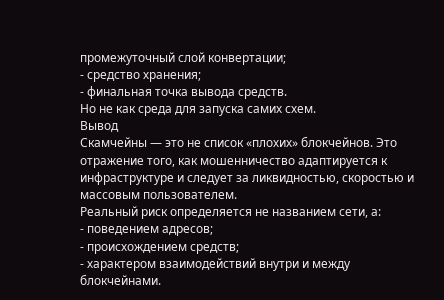промежуточный слой конвертации;
- средство хранения;
- финальная точка вывода средств.
Но не как среда для запуска самих схем.
Вывод
Скамчейны — это не список «плохих» блокчейнов. Это отражение того, как мошенничество адаптируется к инфраструктуре и следует за ликвидностью, скоростью и массовым пользователем.
Реальный риск определяется не названием сети, а:
- поведением адресов;
- происхождением средств;
- характером взаимодействий внутри и между блокчейнами.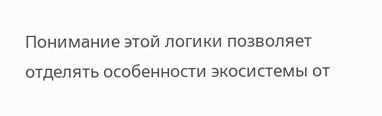Понимание этой логики позволяет отделять особенности экосистемы от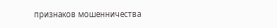признаков мошенничества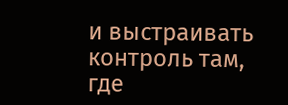и выстраивать контроль там, где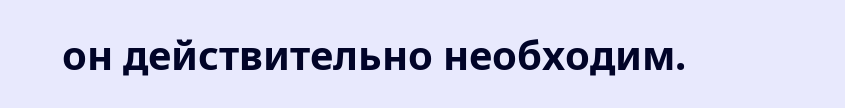он действительно необходим.